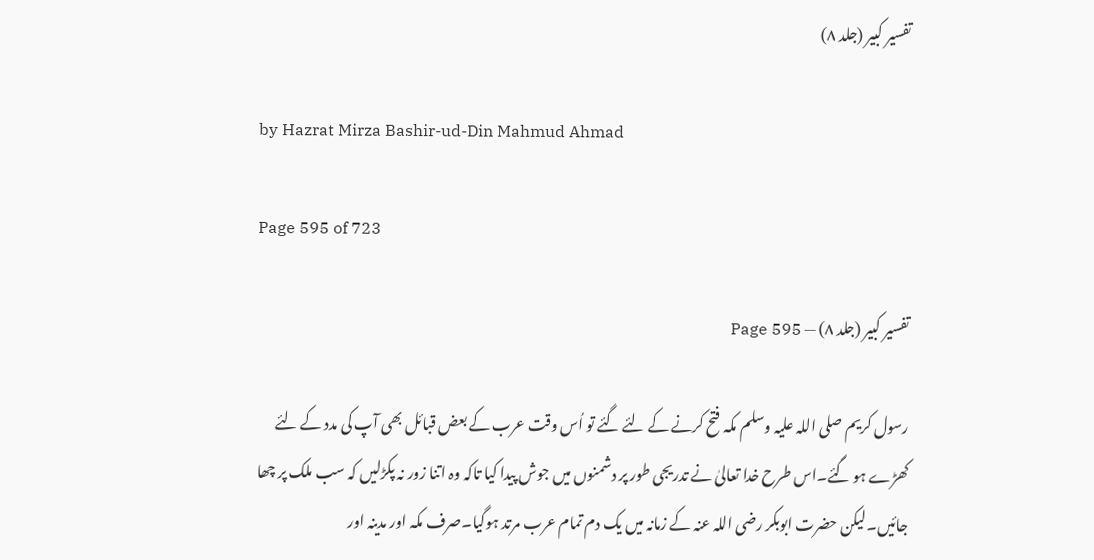تفسیر کبیر (جلد ۸)

by Hazrat Mirza Bashir-ud-Din Mahmud Ahmad

Page 595 of 723

تفسیر کبیر (جلد ۸) — Page 595

رسول کریم صلی اللہ علیہ وسلم مکہ فتح کرنے کے لئے گئے تو اُس وقت عرب کے بعض قبائل بھی آپ کی مدد کے لئے کھڑے ہو گئے۔اس طرح خدا تعالیٰ نے تدریجی طور پر دشمنوں میں جوش پیدا کیا تاکہ وہ اتنا زور نہ پکڑلیں کہ سب ملک پر چھا جائیں۔لیکن حضرت ابوبکر رضی اللہ عنہ کے زمانہ میں یک دم تمام عرب مرتد ہوگیا۔صرف مکہ اور مدینہ اور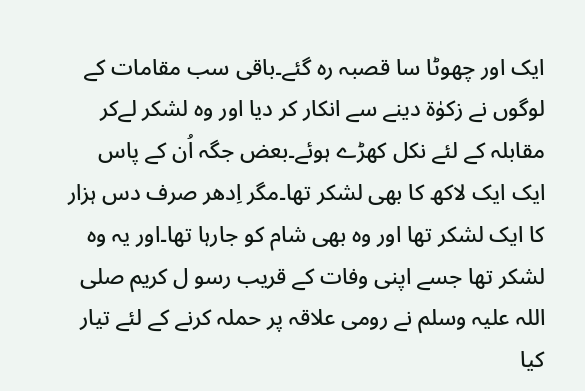ایک اور چھوٹا سا قصبہ رہ گئے۔باقی سب مقامات کے لوگوں نے زکوٰۃ دینے سے انکار کر دیا اور وہ لشکر لےکر مقابلہ کے لئے نکل کھڑے ہوئے۔بعض جگہ اُن کے پاس ایک ایک لاکھ کا بھی لشکر تھا۔مگر اِدھر صرف دس ہزار کا ایک لشکر تھا اور وہ بھی شام کو جارہا تھا۔اور یہ وہ لشکر تھا جسے اپنی وفات کے قریب رسو ل کریم صلی اللہ علیہ وسلم نے رومی علاقہ پر حملہ کرنے کے لئے تیار کیا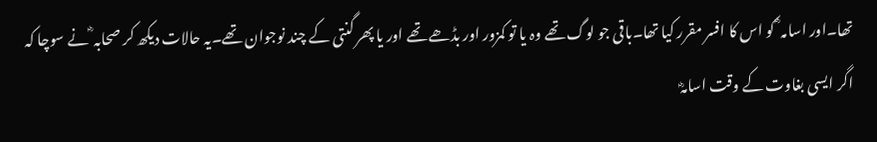تھا۔اور اسامہ ؓ کو اس کا افسر مقرر کیا تھا۔باقی جو لوگ تھے وہ یا تو کمزور اور بڈھے تھے اور یا پھر گنتی کے چند نوجوان تھے۔یہ حالات دیکھ کر صحابہ ؓ نے سوچا کہ اگر ایسی بغاوت کے وقت اسامہؓ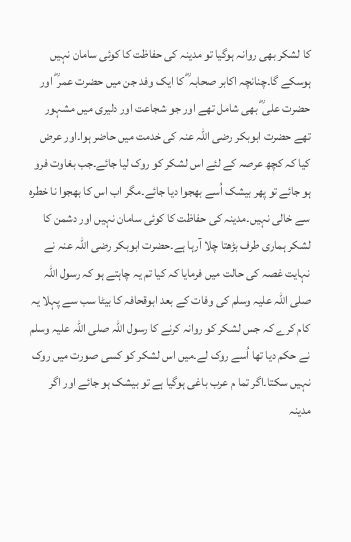کا لشکر بھی روانہ ہوگیا تو مدینہ کی حفاظت کا کوئی سامان نہیں ہوسکے گا۔چنانچہ اکابر صحابہ ؓ کا ایک وفد جن میں حضرت عمر ؓ اور حضرت علی ؓ بھی شامل تھے اور جو شجاعت اور دلیری میں مشہور تھے حضرت ابوبکر رضی اللہ عنہ کی خدمت میں حاضر ہوا۔اور عرض کیا کہ کچھ عرصہ کے لئے اس لشکر کو روک لیا جائے۔جب بغاوت فرو ہو جائے تو پھر بیشک اُسے بھجوا دیا جائے۔مگر اب اس کا بھجوا نا خطرہ سے خالی نہیں۔مدینہ کی حفاظت کا کوئی سامان نہیں اور دشمن کا لشکر ہماری طرف بڑھتا چلا آرہا ہے۔حضرت ابوبکر رضی اللہ عنہ نے نہایت غصہ کی حالت میں فرمایا کہ کیا تم یہ چاہتے ہو کہ رسول اللہ صلی اللہ علیہ وسلم کی وفات کے بعد ابوقحافہ کا بیٹا سب سے پہلا یہ کام کرے کہ جس لشکر کو روانہ کرنے کا رسول اللہ صلی اللہ علیہ وسلم نے حکم دیا تھا اُسے روک لے۔میں اس لشکر کو کسی صورت میں روک نہیں سکتا۔اگر تما م عرب باغی ہوگیا ہے تو بیشک ہو جائے اور اگر مدینہ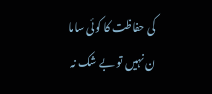کی حفاظت کا کوئی ساما ن نہیں تو بے شک نہ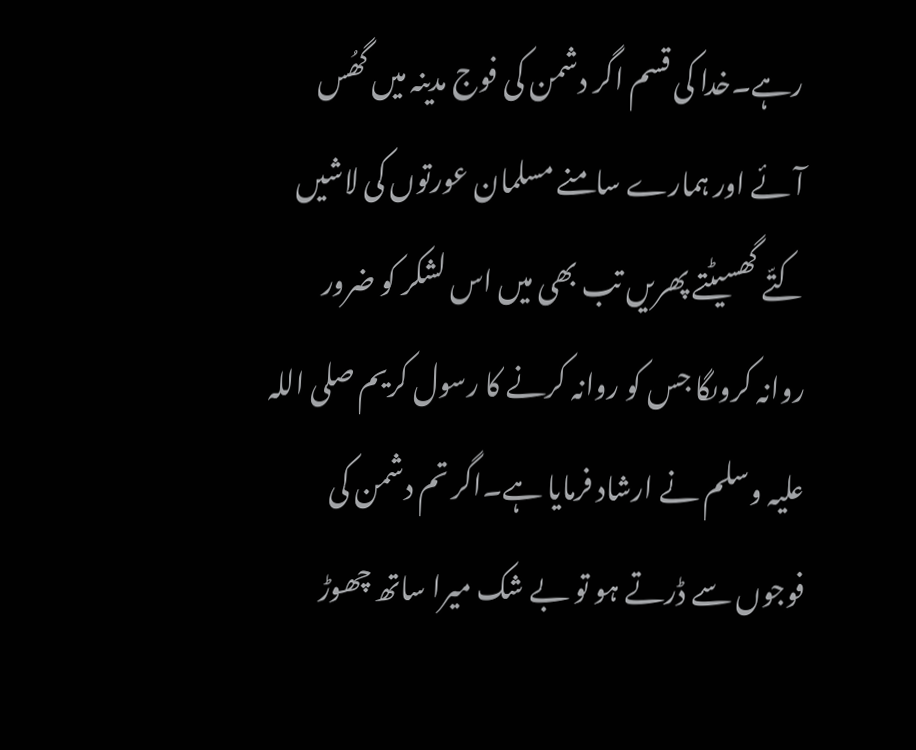رہے۔خدا کی قسم اگر دشمن کی فوج مدینہ میں گھُس آئے اور ہمارے سامنے مسلمان عورتوں کی لاشیں کتّے گھسیٹتے پھریں تب بھی میں اس لشکر کو ضرور روانہ کروںگا جس کو روانہ کرنے کا رسول کریم صلی اللہ علیہ وسلم نے ارشاد فرمایا ہے۔اگر تم دشمن کی فوجوں سے ڈرتے ہو تو بے شک میرا ساتھ چھوڑ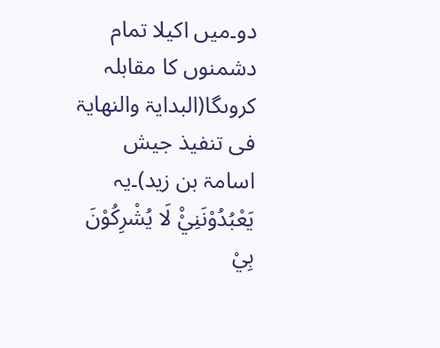دو۔میں اکیلا تمام دشمنوں کا مقابلہ کروںگا(البدایۃ والنھایۃ فی تنفیذ جیش اسامۃ بن زید)۔یہ يَعْبُدُوْنَنِيْ۠ لَا يُشْرِكُوْنَ بِيْ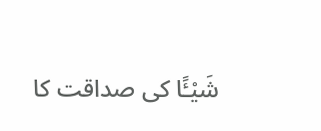شَيْـًٔا کی صداقت کا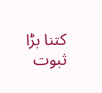کتنا بڑا ثبوت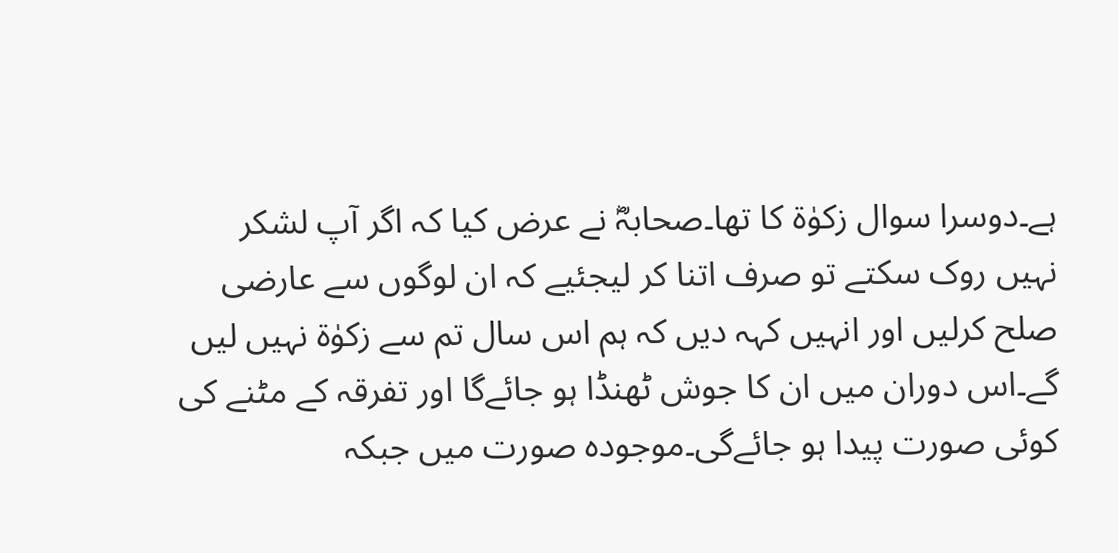ہے۔دوسرا سوال زکوٰۃ کا تھا۔صحابہؓ نے عرض کیا کہ اگر آپ لشکر نہیں روک سکتے تو صرف اتنا کر لیجئیے کہ ان لوگوں سے عارضی صلح کرلیں اور انہیں کہہ دیں کہ ہم اس سال تم سے زکوٰۃ نہیں لیں گے۔اس دوران میں ان کا جوش ٹھنڈا ہو جائےگا اور تفرقہ کے مٹنے کی کوئی صورت پیدا ہو جائےگی۔موجودہ صورت میں جبکہ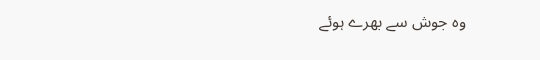وہ جوش سے بھرے ہوئے